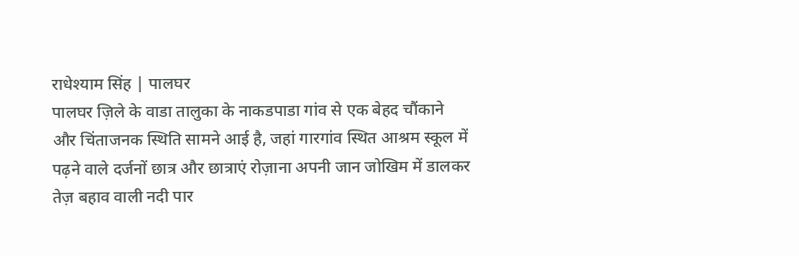राधेश्याम सिंह | पालघर
पालघर ज़िले के वाडा तालुका के नाकडपाडा गांव से एक बेहद चौंकाने और चिंताजनक स्थिति सामने आई है, जहां गारगांव स्थित आश्रम स्कूल में पढ़ने वाले दर्जनों छात्र और छात्राएं रोज़ाना अपनी जान जोखिम में डालकर तेज़ बहाव वाली नदी पार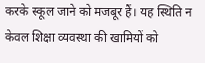करके स्कूल जाने को मजबूर हैं। यह स्थिति न केवल शिक्षा व्यवस्था की खामियों को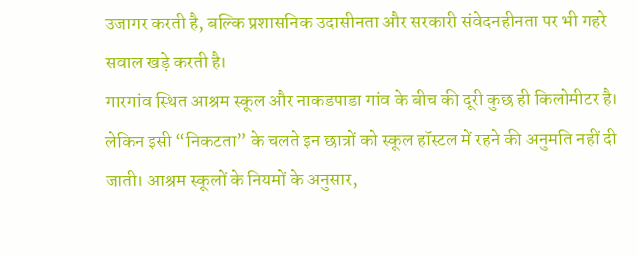उजागर करती है, बल्कि प्रशासनिक उदासीनता और सरकारी संवेदनहीनता पर भी गहरे सवाल खड़े करती है।
गारगांव स्थित आश्रम स्कूल और नाकडपाडा गांव के बीच की दूरी कुछ ही किलोमीटर है। लेकिन इसी “निकटता” के चलते इन छात्रों को स्कूल हॉस्टल में रहने की अनुमति नहीं दी जाती। आश्रम स्कूलों के नियमों के अनुसार,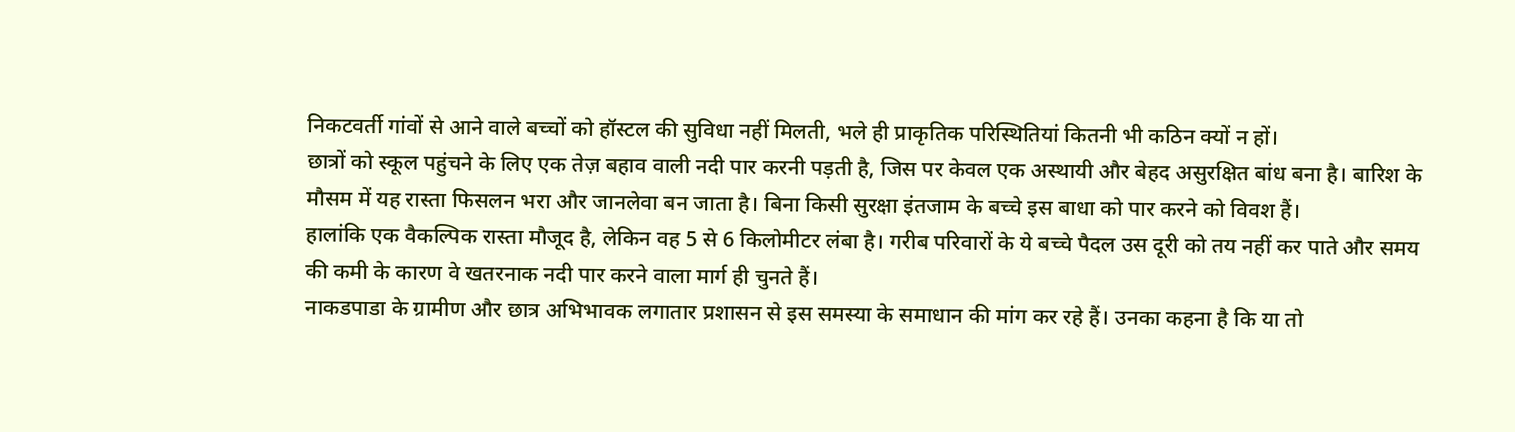निकटवर्ती गांवों से आने वाले बच्चों को हॉस्टल की सुविधा नहीं मिलती, भले ही प्राकृतिक परिस्थितियां कितनी भी कठिन क्यों न हों।
छात्रों को स्कूल पहुंचने के लिए एक तेज़ बहाव वाली नदी पार करनी पड़ती है, जिस पर केवल एक अस्थायी और बेहद असुरक्षित बांध बना है। बारिश के मौसम में यह रास्ता फिसलन भरा और जानलेवा बन जाता है। बिना किसी सुरक्षा इंतजाम के बच्चे इस बाधा को पार करने को विवश हैं।
हालांकि एक वैकल्पिक रास्ता मौजूद है, लेकिन वह 5 से 6 किलोमीटर लंबा है। गरीब परिवारों के ये बच्चे पैदल उस दूरी को तय नहीं कर पाते और समय की कमी के कारण वे खतरनाक नदी पार करने वाला मार्ग ही चुनते हैं।
नाकडपाडा के ग्रामीण और छात्र अभिभावक लगातार प्रशासन से इस समस्या के समाधान की मांग कर रहे हैं। उनका कहना है कि या तो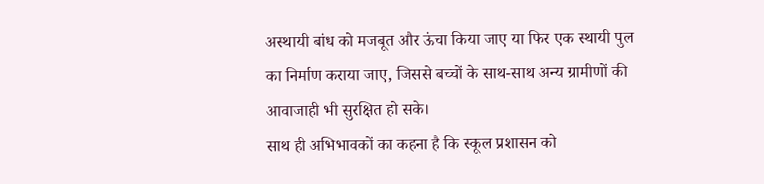अस्थायी बांध को मजबूत और ऊंचा किया जाए या फिर एक स्थायी पुल का निर्माण कराया जाए, जिससे बच्चों के साथ-साथ अन्य ग्रामीणों की आवाजाही भी सुरक्षित हो सके।
साथ ही अभिभावकों का कहना है कि स्कूल प्रशासन को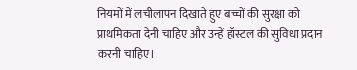नियमों में लचीलापन दिखाते हुए बच्चों की सुरक्षा को प्राथमिकता देनी चाहिए और उन्हें हॉस्टल की सुविधा प्रदान करनी चाहिए।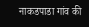नाकडपाडा गांव की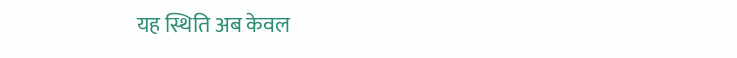यह स्थिति अब केवल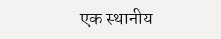एक स्थानीय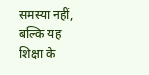समस्या नहीं, बल्कि यह शिक्षा के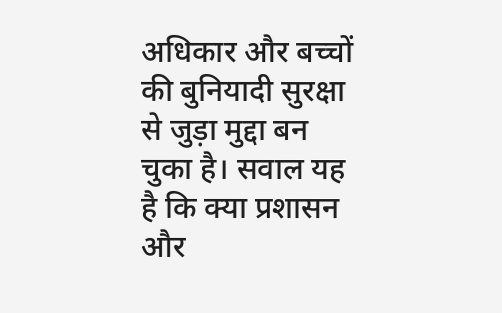अधिकार और बच्चों की बुनियादी सुरक्षा से जुड़ा मुद्दा बन चुका है। सवाल यह है कि क्या प्रशासन और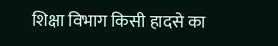शिक्षा विभाग किसी हादसे का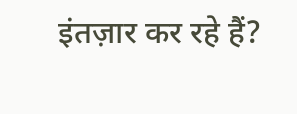इंतज़ार कर रहे हैं?